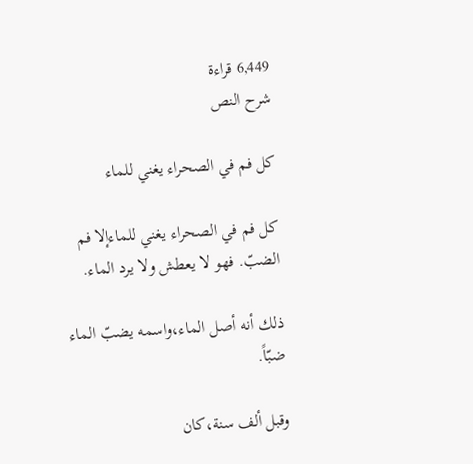6,449 قراءة
شرح النص

كل فم في الصحراء يغني للماء

كل فم في الصحراء يغني للماءإلا فم الضبّ. فهو لا يعطش ولا يرد الماء.

ذلك أنه أصل الماء،واسمه يضبّ الماء ضبّاً.

وقبل ألف سنة،كان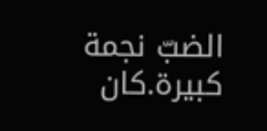الضبّ نجمة كبيرة.كان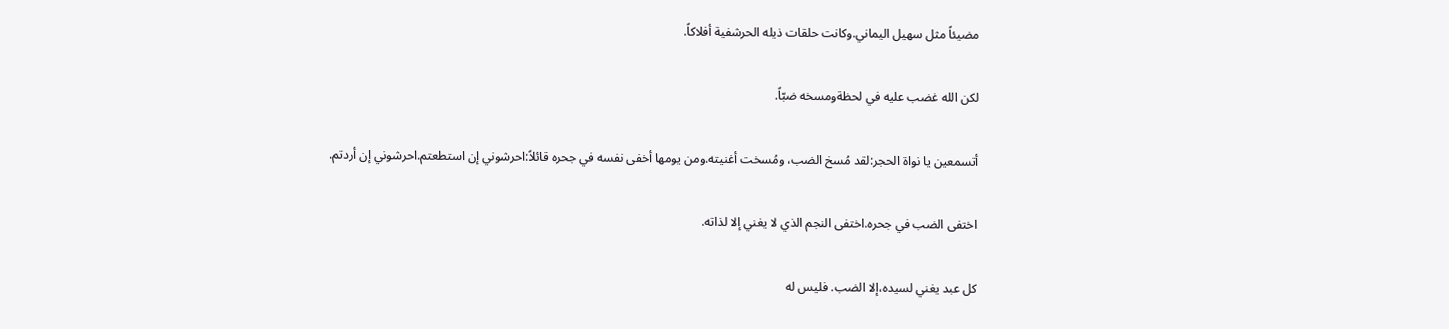مضيئاً مثل سهيل اليماني.وكانت حلقات ذيله الحرشفية أفلاكاً.

لكن الله غضب عليه في لحظةومسخه ضبّاً.

أتسمعين يا نواة الحجر:لقد مُسخ الضب، ومُسخت أغنيته.ومن يومها أخفى نفسه في جحره قائلاً:احرشوني إن استطعتم.احرشوني إن أردتم.

اختفى الضب في جحره.اختفى النجم الذي لا يغني إلا لذاته.

كل عبد يغني لسيده،إلا الضب. فليس له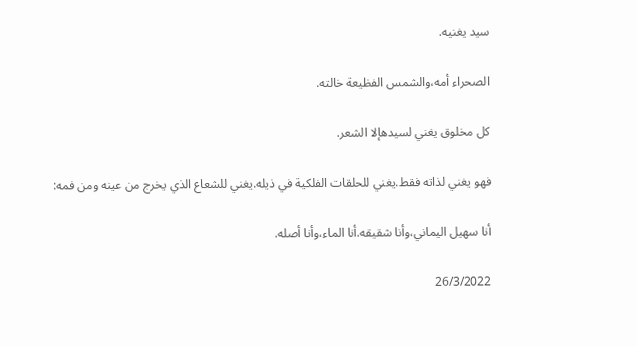سيد يغنيه.

الصحراء أمه،والشمس الفظيعة خالته.

كل مخلوق يغني لسيدهإلا الشعر.

فهو يغني لذاته فقط.يغني للحلقات الفلكية في ذيله.يغني للشعاع الذي يخرج من عينه ومن فمه:

أنا سهيل اليماني،وأنا شقيقه.أنا الماء،وأنا أصله.

26/3/2022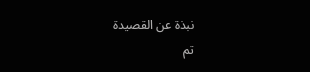نبذة عن القصيدة
تم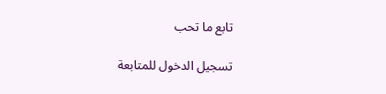تابع ما تحب

تسجيل الدخول للمتابعة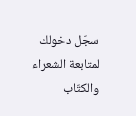سجّل دخولك لمتابعة الشعراء والكتّاب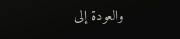والعودة إلى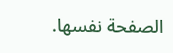الصفحة نفسها.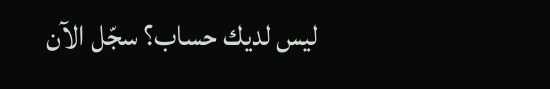ليس لديك حساب؟ سجّل الآن